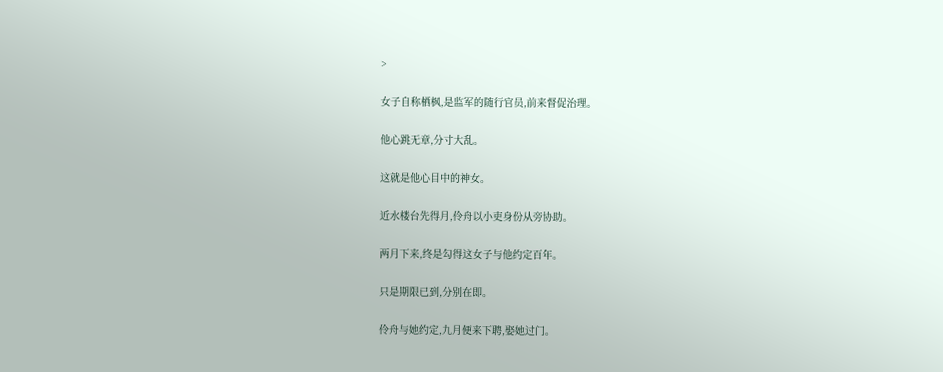>

女子自称栖枫,是监军的随行官员,前来督促治理。

他心跳无章,分寸大乱。

这就是他心目中的神女。

近水楼台先得月,伶舟以小吏身份从旁协助。

两月下来,终是勾得这女子与他约定百年。

只是期限已到,分别在即。

伶舟与她约定,九月便来下聘,娶她过门。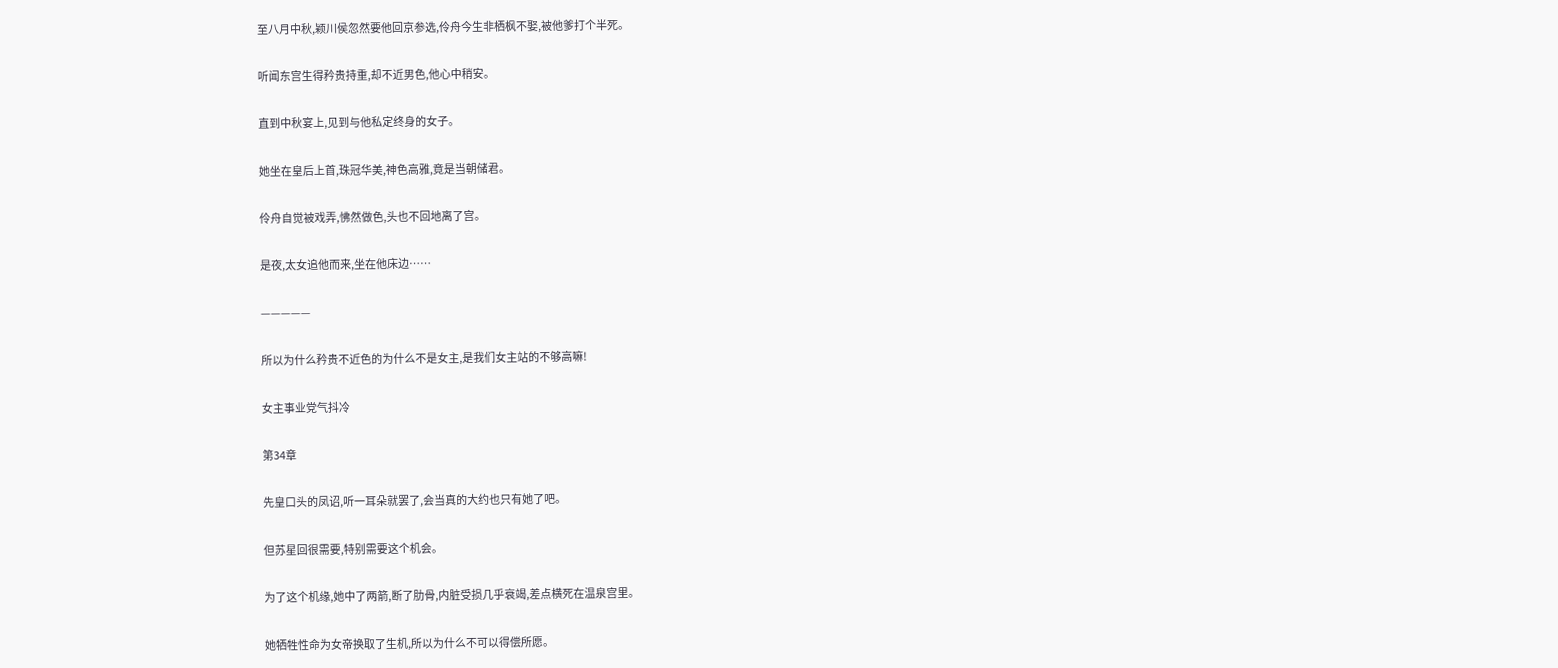至八月中秋,颖川侯忽然要他回京参选,伶舟今生非栖枫不娶,被他爹打个半死。

听闻东宫生得矜贵持重,却不近男色,他心中稍安。

直到中秋宴上,见到与他私定终身的女子。

她坐在皇后上首,珠冠华美,神色高雅,竟是当朝储君。

伶舟自觉被戏弄,怫然做色,头也不回地离了宫。

是夜,太女追他而来,坐在他床边……

—————

所以为什么矜贵不近色的为什么不是女主,是我们女主站的不够高嘛!

女主事业党气抖冷

第34章

先皇口头的凤诏,听一耳朵就罢了,会当真的大约也只有她了吧。

但苏星回很需要,特别需要这个机会。

为了这个机缘,她中了两箭,断了肋骨,内脏受损几乎衰竭,差点横死在温泉宫里。

她牺牲性命为女帝换取了生机,所以为什么不可以得偿所愿。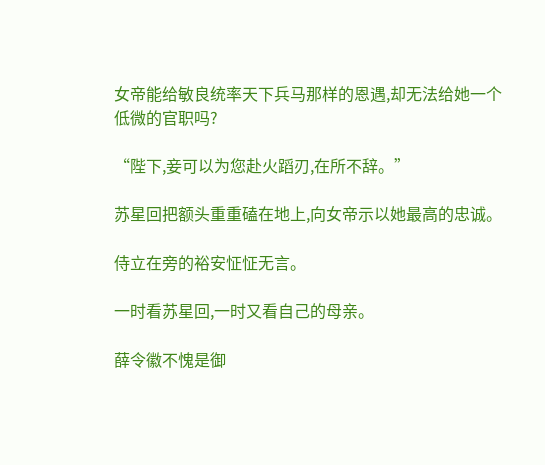女帝能给敏良统率天下兵马那样的恩遇,却无法给她一个低微的官职吗?

“陛下,妾可以为您赴火蹈刃,在所不辞。”

苏星回把额头重重磕在地上,向女帝示以她最高的忠诚。

侍立在旁的裕安怔怔无言。

一时看苏星回,一时又看自己的母亲。

薛令徽不愧是御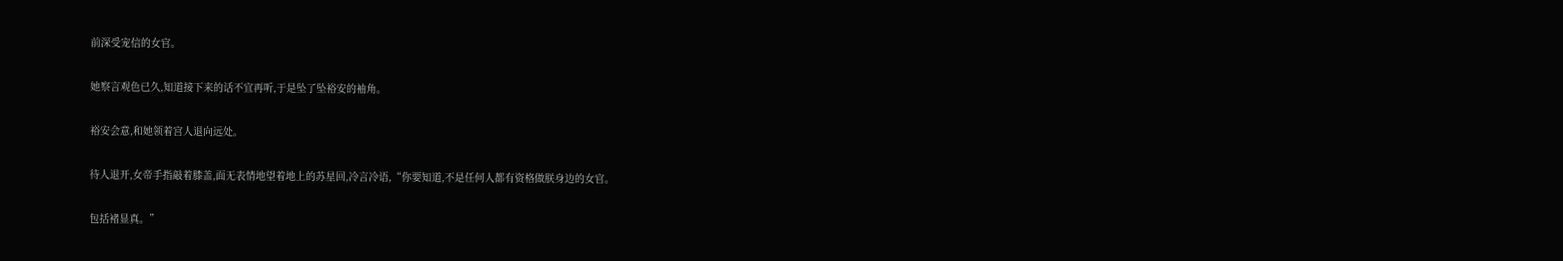前深受宠信的女官。

她察言观色已久,知道接下来的话不宜再听,于是坠了坠裕安的袖角。

裕安会意,和她领着宫人退向远处。

待人退开,女帝手指敲着膝盖,面无表情地望着地上的苏星回,冷言冷语,“你要知道,不是任何人都有资格做朕身边的女官。

包括褚显真。”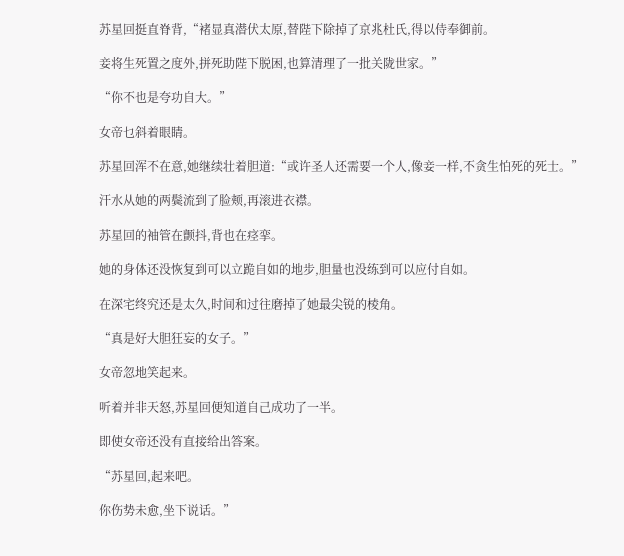苏星回挺直脊背,“褚显真潜伏太原,替陛下除掉了京兆杜氏,得以侍奉御前。

妾将生死置之度外,拼死助陛下脱困,也算清理了一批关陇世家。”

“你不也是夸功自大。”

女帝乜斜着眼睛。

苏星回浑不在意,她继续壮着胆道:“或许圣人还需要一个人,像妾一样,不贪生怕死的死士。”

汗水从她的两鬓流到了脸颊,再滚进衣襟。

苏星回的袖管在颤抖,背也在痉挛。

她的身体还没恢复到可以立跪自如的地步,胆量也没练到可以应付自如。

在深宅终究还是太久,时间和过往磨掉了她最尖锐的棱角。

“真是好大胆狂妄的女子。”

女帝忽地笑起来。

听着并非天怒,苏星回便知道自己成功了一半。

即使女帝还没有直接给出答案。

“苏星回,起来吧。

你伤势未愈,坐下说话。”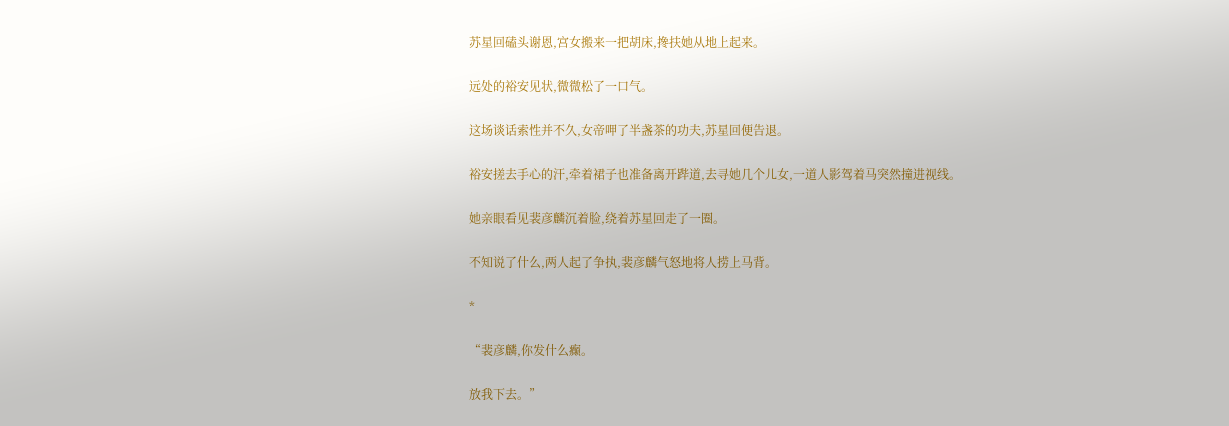苏星回磕头谢恩,宫女搬来一把胡床,搀扶她从地上起来。

远处的裕安见状,微微松了一口气。

这场谈话索性并不久,女帝呷了半盏茶的功夫,苏星回便告退。

裕安搓去手心的汗,牵着裙子也准备离开跸道,去寻她几个儿女,一道人影驾着马突然撞进视线。

她亲眼看见裴彦麟沉着脸,绕着苏星回走了一圈。

不知说了什么,两人起了争执,裴彦麟气怒地将人捞上马背。

*

“裴彦麟,你发什么癫。

放我下去。”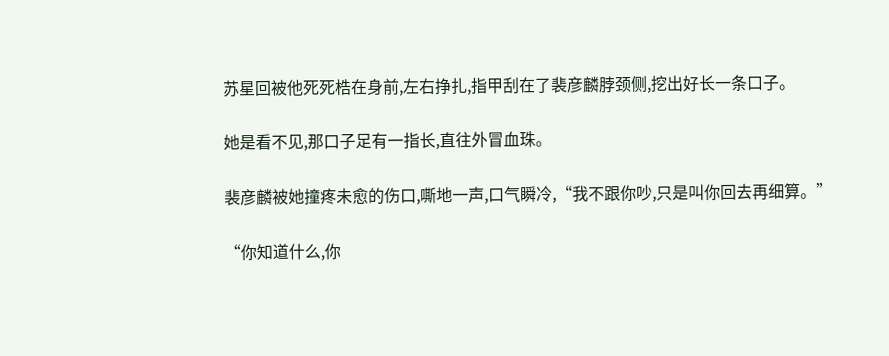苏星回被他死死梏在身前,左右挣扎,指甲刮在了裴彦麟脖颈侧,挖出好长一条口子。

她是看不见,那口子足有一指长,直往外冒血珠。

裴彦麟被她撞疼未愈的伤口,嘶地一声,口气瞬冷,“我不跟你吵,只是叫你回去再细算。”

“你知道什么,你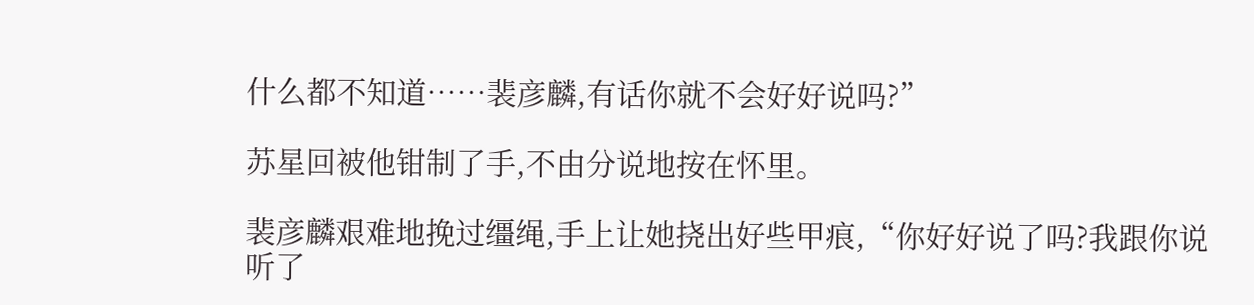什么都不知道……裴彦麟,有话你就不会好好说吗?”

苏星回被他钳制了手,不由分说地按在怀里。

裴彦麟艰难地挽过缰绳,手上让她挠出好些甲痕,“你好好说了吗?我跟你说听了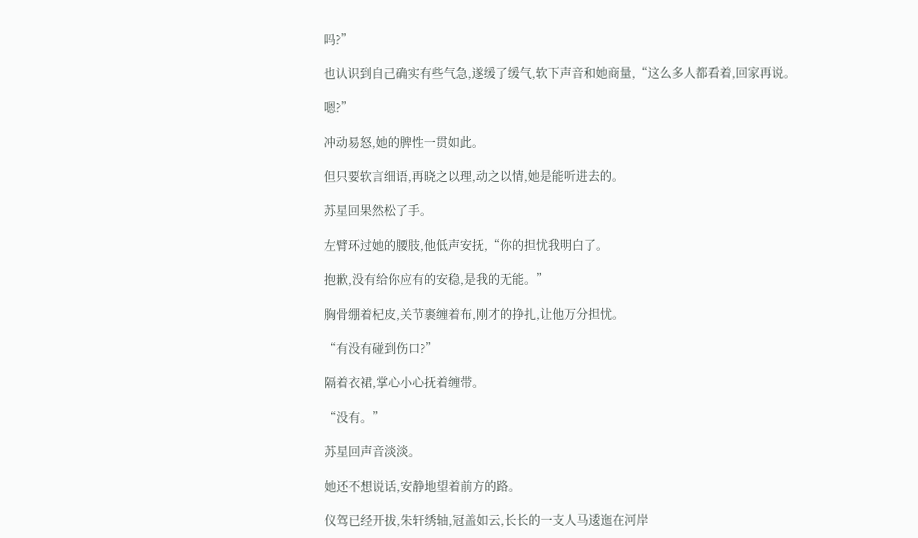吗?”

也认识到自己确实有些气急,遂缓了缓气,软下声音和她商量,“这么多人都看着,回家再说。

嗯?”

冲动易怒,她的脾性一贯如此。

但只要软言细语,再晓之以理,动之以情,她是能听进去的。

苏星回果然松了手。

左臂环过她的腰肢,他低声安抚,“你的担忧我明白了。

抱歉,没有给你应有的安稳,是我的无能。”

胸骨绷着杞皮,关节裹缠着布,刚才的挣扎,让他万分担忧。

“有没有碰到伤口?”

隔着衣裙,掌心小心抚着缠带。

“没有。”

苏星回声音淡淡。

她还不想说话,安静地望着前方的路。

仪驾已经开拔,朱轩绣轴,冠盖如云,长长的一支人马逶迤在河岸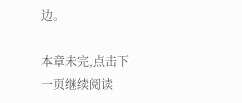边。

本章未完,点击下一页继续阅读